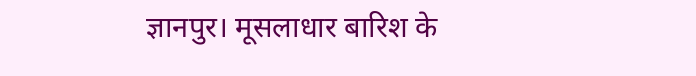ज्ञानपुर। मूसलाधार बारिश के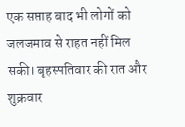एक सप्ताह बाद भी लोगों को जलजमाव से राहत नहीं मिल सकी। बृहस्पतिवार की रात और शुक्रवार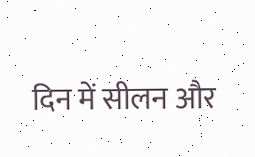दिन में सीलन और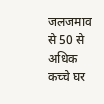जलजमाव से 50 से अधिक कच्चे घर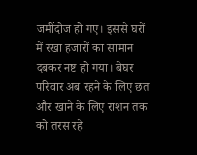जमींदोज हो गए। इससे घरों में रखा हजारों का सामान दबकर नष्ट हो गया। बेघर परिवार अब रहने के लिए छत और खाने के लिए राशन तक को तरस रहे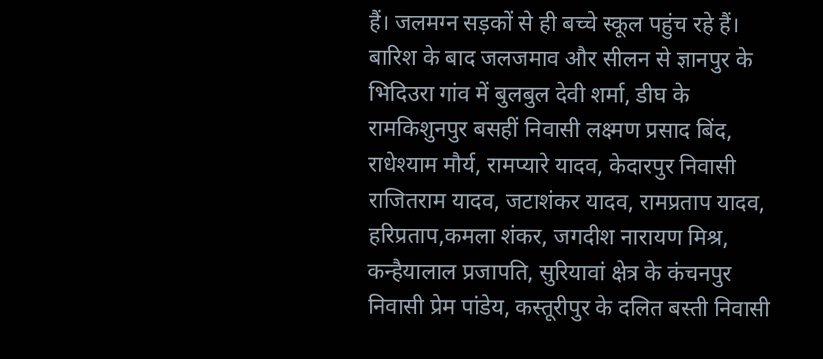हैं। जलमग्न सड़कों से ही बच्चे स्कूल पहुंच रहे हैं।
बारिश के बाद जलजमाव और सीलन से ज्ञानपुर के भिदिउरा गांव में बुलबुल देवी शर्मा, डीघ के रामकिशुनपुर बसहीं निवासी लक्ष्मण प्रसाद बिंद, राधेश्याम मौर्य, रामप्यारे यादव, केदारपुर निवासी राजितराम यादव, जटाशंकर यादव, रामप्रताप यादव, हरिप्रताप,कमला शंकर, जगदीश नारायण मिश्र, कन्हैयालाल प्रजापति, सुरियावां क्षेत्र के कंचनपुर निवासी प्रेम पांडेय, कस्तूरीपुर के दलित बस्ती निवासी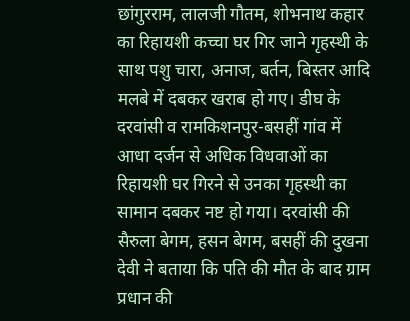छांगुरराम, लालजी गौतम, शोभनाथ कहार का रिहायशी कच्चा घर गिर जाने गृहस्थी के साथ पशु चारा, अनाज, बर्तन, बिस्तर आदि मलबे में दबकर खराब हो गए। डीघ के दरवांसी व रामकिशनपुर-बसहीं गांव में आधा दर्जन से अधिक विधवाओं का रिहायशी घर गिरने से उनका गृहस्थी का सामान दबकर नष्ट हो गया। दरवांसी की सैरुला बेगम, हसन बेगम, बसहीं की दुखना देवी ने बताया कि पति की मौत के बाद ग्राम प्रधान की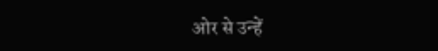ओर से उन्हें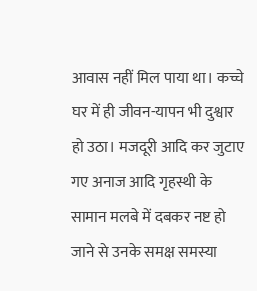आवास नहीं मिल पाया था। कच्चे घर में ही जीवन-यापन भी दुश्वार हो उठा। मजदूरी आदि कर जुटाए गए अनाज आदि गृहस्थी के सामान मलबे में दबकर नष्ट हो जाने से उनके समक्ष समस्या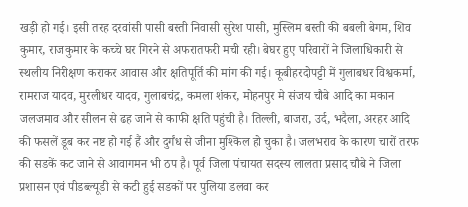खड़ी हो गई। इसी तरह दरवांसी पासी बस्ती निवासी सुरेश पासी, मुस्लिम बस्ती की बबली बेगम, शिव कुमार, राजकुमार के कच्चे घर गिरने से अफरातफरी मची रही। बेघर हुए परिवारों ने जिलाधिकारी से स्थलीय निरीक्षण कराकर आवास और क्षतिपूर्ति की मांग की गई। कूबीहरदोपट्टी में गुलाबधर विश्वकर्मा, रामराज यादव, मुरलीधर यादव, गुलाबचंद्र, कमला शंकर, मोहनपुर मे संजय चौबे आदि का मकान जलजमाव और सीलन से ढह जाने से काफी क्षति पहुंची है। तिल्ली, बाजरा, उर्द, भदैला, अरहर आदि की फसलें डूब कर नष्ट हो गई हैं और दुर्गंध से जीना मुश्किल हो चुका है। जलभराव के कारण चारों तरफ की सडकें कट जाने से आवागमन भी ठप है। पूर्व जिला पंचायत सदस्य लालता प्रसाद चौबे ने जिला प्रशासन एवं पीडब्ल्यूडी से कटी हुई सडकों पर पुलिया डलवा कर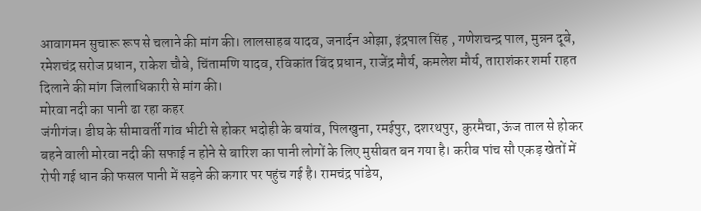आवागमन सुचारू रूप से चलाने की मांग की। लालसाहब यादव, जनार्दन ओझा, इंद्रपाल सिंह , गणेशचन्द्र पाल, मुन्नन दूबे, रमेशचंद्र सरोज प्रधान, राकेश चौबे, चिंतामणि यादव, रविकांत बिंद प्रधान, राजेंद्र मौर्य, कमलेश मौर्य, ताराशंकर शर्मा राहत दिलाने की मांग जिलाधिकारी से मांग की।
मोरवा नदी का पानी ढा रहा कहर
जंगीगंज। डीघ के सीमावर्ती गांव भीटी से होकर भदोही के बयांव, पिलखुना, रमईपुर, दशरथपुर, कुरमैचा, ऊंज ताल से होकर बहने वाली मोरवा नदी की सफाई न होने से बारिश का पानी लोगों के लिए मुसीबत बन गया है। करीब पांच सौ एकड़ खेतों में रोपी गई धान की फसल पानी में सड़ने की कगार पर पहुंच गई है। रामचंद्र पांडेय,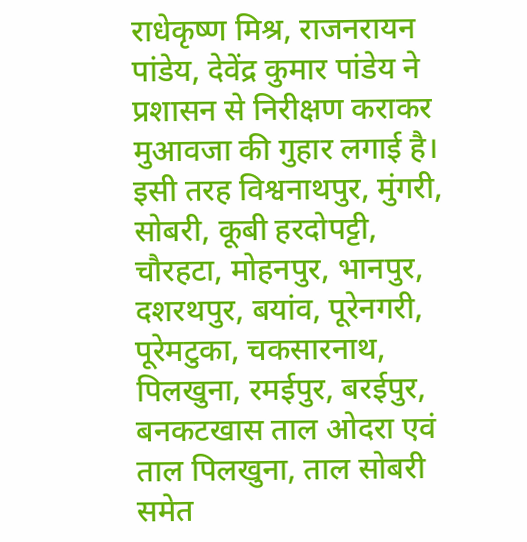राधेकृष्ण मिश्र, राजनरायन पांडेय, देवेंद्र कुमार पांडेय ने प्रशासन से निरीक्षण कराकर मुआवजा की गुहार लगाई है। इसी तरह विश्वनाथपुर, मुंगरी, सोबरी, कूबी हरदोपट्टी, चौरहटा, मोहनपुर, भानपुर, दशरथपुर, बयांव, पूरेनगरी, पूरेमटुका, चकसारनाथ, पिलखुना, रमईपुर, बरईपुर, बनकटखास ताल ओदरा एवं ताल पिलखुना, ताल सोबरी समेत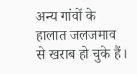अन्य गांवों के हालात जलजमाव से खराब हो चुके हैं।